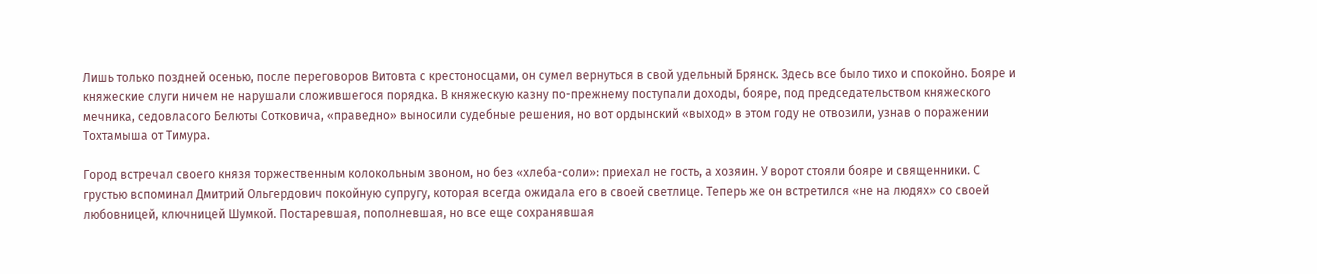Лишь только поздней осенью, после переговоров Витовта с крестоносцами, он сумел вернуться в свой удельный Брянск. Здесь все было тихо и спокойно. Бояре и княжеские слуги ничем не нарушали сложившегося порядка. В княжескую казну по-прежнему поступали доходы, бояре, под председательством княжеского мечника, седовласого Белюты Сотковича, «праведно» выносили судебные решения, но вот ордынский «выход» в этом году не отвозили, узнав о поражении Тохтамыша от Тимура.

Город встречал своего князя торжественным колокольным звоном, но без «хлеба-соли»: приехал не гость, а хозяин. У ворот стояли бояре и священники. С грустью вспоминал Дмитрий Ольгердович покойную супругу, которая всегда ожидала его в своей светлице. Теперь же он встретился «не на людях» со своей любовницей, ключницей Шумкой. Постаревшая, пополневшая, но все еще сохранявшая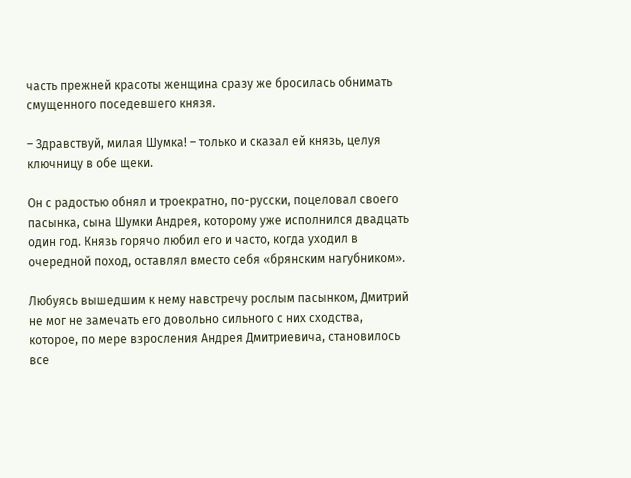часть прежней красоты женщина сразу же бросилась обнимать смущенного поседевшего князя.

– Здравствуй, милая Шумка! – только и сказал ей князь, целуя ключницу в обе щеки.

Он с радостью обнял и троекратно, по-русски, поцеловал своего пасынка, сына Шумки Андрея, которому уже исполнился двадцать один год. Князь горячо любил его и часто, когда уходил в очередной поход, оставлял вместо себя «брянским нагубником».

Любуясь вышедшим к нему навстречу рослым пасынком, Дмитрий не мог не замечать его довольно сильного с них сходства, которое, по мере взросления Андрея Дмитриевича, становилось все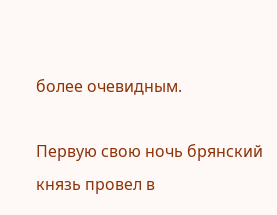более очевидным.

Первую свою ночь брянский князь провел в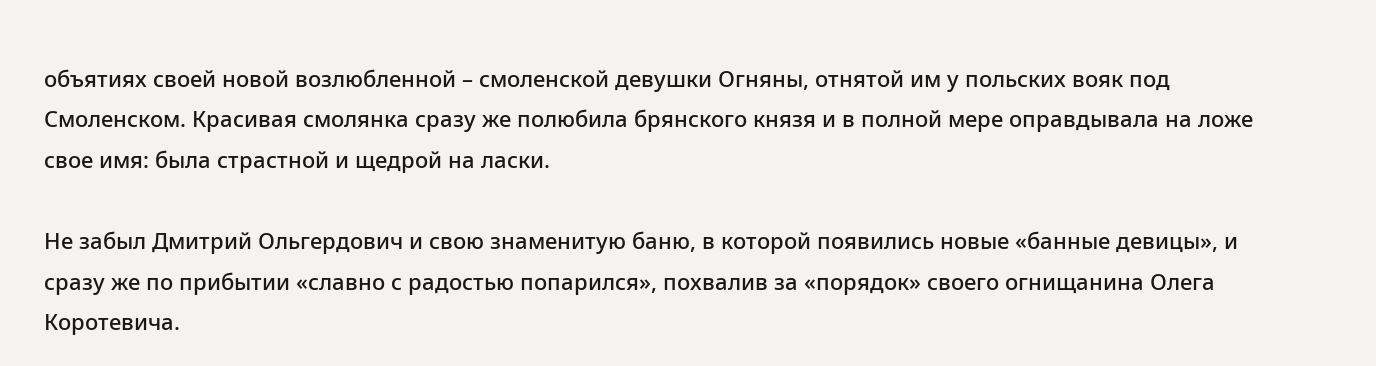объятиях своей новой возлюбленной – смоленской девушки Огняны, отнятой им у польских вояк под Смоленском. Красивая смолянка сразу же полюбила брянского князя и в полной мере оправдывала на ложе свое имя: была страстной и щедрой на ласки.

Не забыл Дмитрий Ольгердович и свою знаменитую баню, в которой появились новые «банные девицы», и сразу же по прибытии «славно с радостью попарился», похвалив за «порядок» своего огнищанина Олега Коротевича.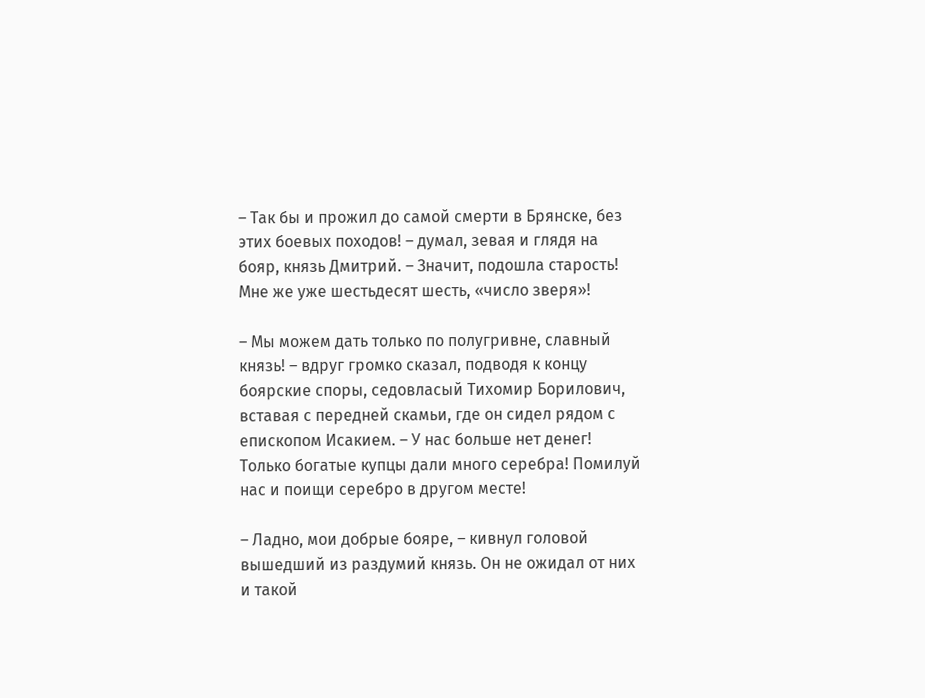– Так бы и прожил до самой смерти в Брянске, без этих боевых походов! – думал, зевая и глядя на бояр, князь Дмитрий. – Значит, подошла старость! Мне же уже шестьдесят шесть, «число зверя»!

– Мы можем дать только по полугривне, славный князь! – вдруг громко сказал, подводя к концу боярские споры, седовласый Тихомир Борилович, вставая с передней скамьи, где он сидел рядом с епископом Исакием. – У нас больше нет денег! Только богатые купцы дали много серебра! Помилуй нас и поищи серебро в другом месте!

– Ладно, мои добрые бояре, – кивнул головой вышедший из раздумий князь. Он не ожидал от них и такой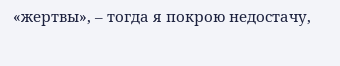«жертвы», – тогда я покрою недостачу,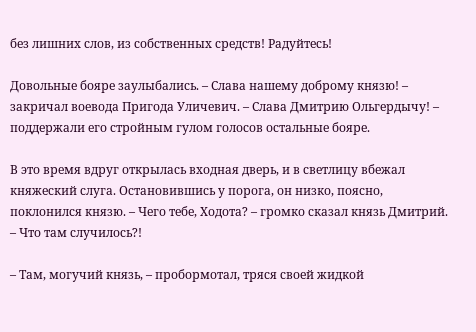без лишних слов, из собственных средств! Радуйтесь!

Довольные бояре заулыбались. – Слава нашему доброму князю! – закричал воевода Пригода Уличевич. – Слава Дмитрию Ольгердычу! – поддержали его стройным гулом голосов остальные бояре.

В это время вдруг открылась входная дверь, и в светлицу вбежал княжеский слуга. Остановившись у порога, он низко, поясно, поклонился князю. – Чего тебе, Ходота? – громко сказал князь Дмитрий. – Что там случилось?!

– Там, могучий князь, – пробормотал, тряся своей жидкой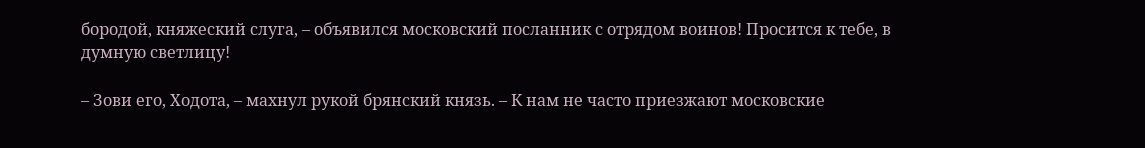бородой, княжеский слуга, – объявился московский посланник с отрядом воинов! Просится к тебе, в думную светлицу!

– Зови его, Ходота, – махнул рукой брянский князь. – К нам не часто приезжают московские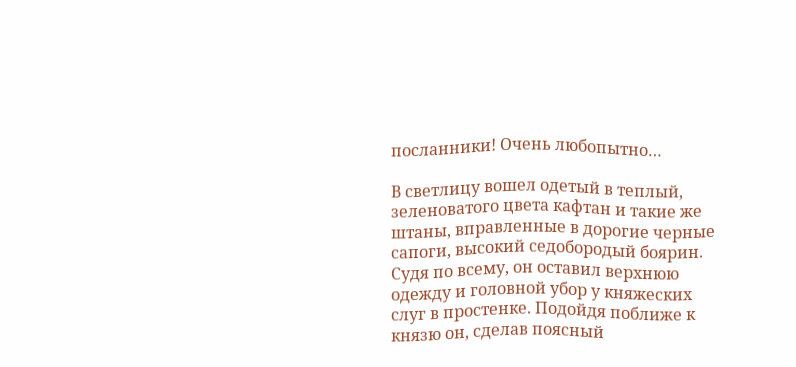посланники! Очень любопытно…

В светлицу вошел одетый в теплый, зеленоватого цвета кафтан и такие же штаны, вправленные в дорогие черные сапоги, высокий седобородый боярин. Судя по всему, он оставил верхнюю одежду и головной убор у княжеских слуг в простенке. Подойдя поближе к князю он, сделав поясный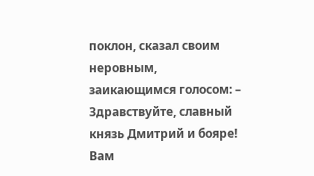поклон, сказал своим неровным, заикающимся голосом: – Здравствуйте, славный князь Дмитрий и бояре! Вам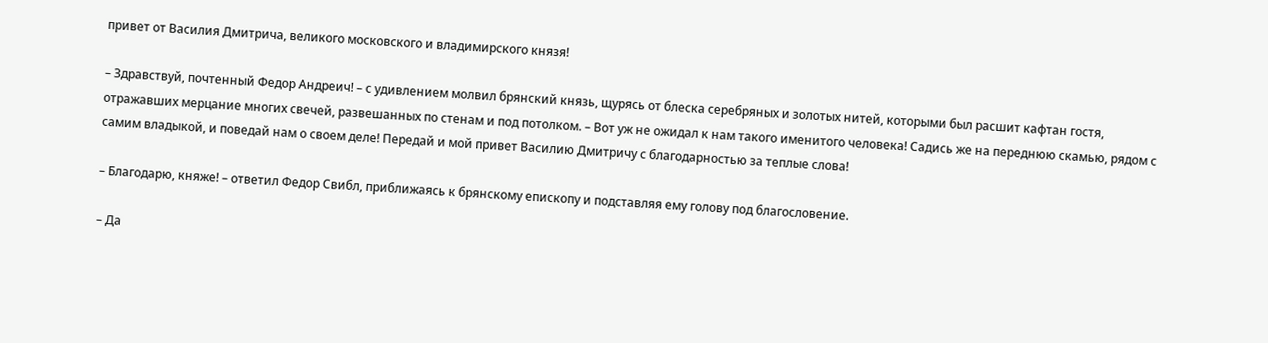привет от Василия Дмитрича, великого московского и владимирского князя!

– Здравствуй, почтенный Федор Андреич! – с удивлением молвил брянский князь, щурясь от блеска серебряных и золотых нитей, которыми был расшит кафтан гостя, отражавших мерцание многих свечей, развешанных по стенам и под потолком. – Вот уж не ожидал к нам такого именитого человека! Садись же на переднюю скамью, рядом с самим владыкой, и поведай нам о своем деле! Передай и мой привет Василию Дмитричу с благодарностью за теплые слова!

– Благодарю, княже! – ответил Федор Свибл, приближаясь к брянскому епископу и подставляя ему голову под благословение.

– Да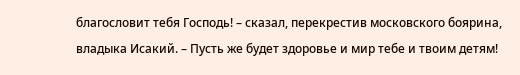благословит тебя Господь! – сказал, перекрестив московского боярина, владыка Исакий. – Пусть же будет здоровье и мир тебе и твоим детям!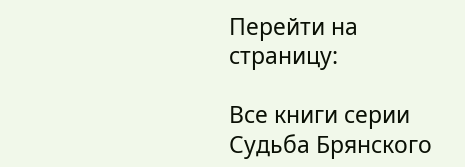Перейти на страницу:

Все книги серии Судьба Брянского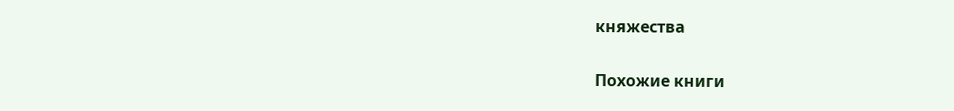княжества

Похожие книги